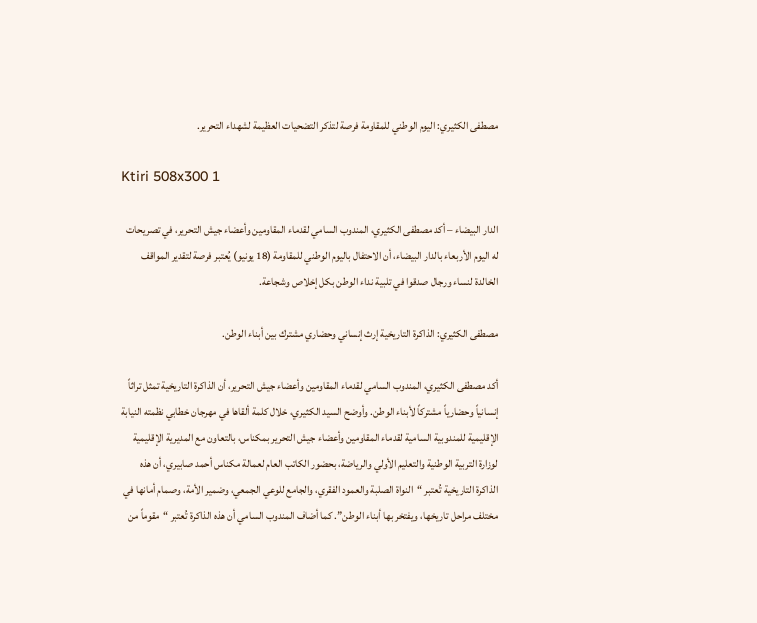مصطفى الكثيري: اليوم الوطني للمقاومة فرصة لتذكر التضحيات العظيمة لشهداء التحرير.

Ktiri 508x300 1

الدار البيضاء – أكد مصطفى الكثيري، المندوب السامي لقدماء المقاومين وأعضاء جيش التحرير، في تصريحات له اليوم الأربعاء بالدار البيضاء، أن الاحتفال باليوم الوطني للمقاومة (18 يونيو) يُعتبر فرصة لتقدير المواقف الخالدة لنساء ورجال صدقوا في تلبية نداء الوطن بكل إخلاص وشجاعة.

مصطفى الكثيري: الذاكرة التاريخية إرث إنساني وحضاري مشترك بين أبناء الوطن.

أكد مصطفى الكثيري، المندوب السامي لقدماء المقاومين وأعضاء جيش التحرير، أن الذاكرة التاريخية تمثل تراثاً إنسانياً وحضارياً مشتركاً لأبناء الوطن. وأوضح السيد الكثيري، خلال كلمة ألقاها في مهرجان خطابي نظمته النيابة الإقليمية للمندوبية السامية لقدماء المقاومين وأعضاء جيش التحرير بمكناس، بالتعاون مع المديرية الإقليمية لوزارة التربية الوطنية والتعليم الأولي والرياضة، بحضور الكاتب العام لعمالة مكناس أحمد صابيري، أن هذه الذاكرة التاريخية تُعتبر “النواة الصلبة والعمود الفقري، والجامع للوعي الجمعي، وضمير الأمة، وصمام أمانها في مختلف مراحل تاريخها، ويفتخر بها أبناء الوطن”. كما أضاف المندوب السامي أن هذه الذاكرة تُعتبر “مقوماً من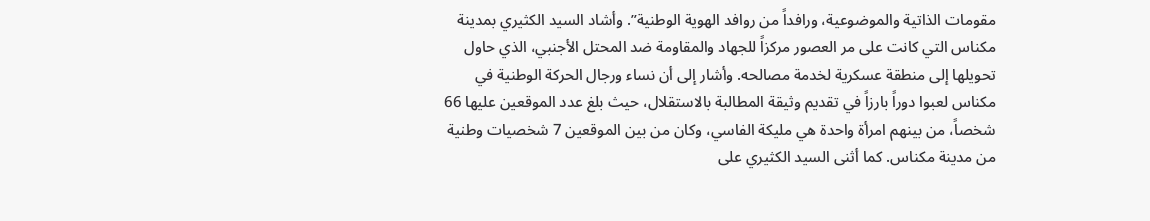مقومات الذاتية والموضوعية، ورافداً من روافد الهوية الوطنية”. وأشاد السيد الكثيري بمدينة مكناس التي كانت على مر العصور مركزاً للجهاد والمقاومة ضد المحتل الأجنبي، الذي حاول تحويلها إلى منطقة عسكرية لخدمة مصالحه. وأشار إلى أن نساء ورجال الحركة الوطنية في مكناس لعبوا دوراً بارزاً في تقديم وثيقة المطالبة بالاستقلال، حيث بلغ عدد الموقعين عليها 66 شخصاً، من بينهم امرأة واحدة هي مليكة الفاسي، وكان من بين الموقعين 7 شخصيات وطنية من مدينة مكناس. كما أثنى السيد الكثيري على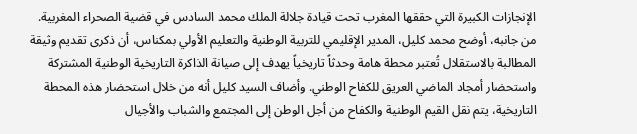الإنجازات الكبيرة التي حققها المغرب تحت قيادة جلالة الملك محمد السادس في قضية الصحراء المغربية. من جانبه، أوضح محمد كليل، المدير الإقليمي للتربية الوطنية والتعليم الأولي بمكناس، أن ذكرى تقديم وثيقة المطالبة بالاستقلال تُعتبر محطة هامة وحدثاً تاريخياً يهدف إلى صيانة الذاكرة التاريخية الوطنية المشتركة واستحضار أمجاد الماضي العريق للكفاح الوطني. وأضاف السيد كليل أنه من خلال استحضار هذه المحطة التاريخية، يتم نقل القيم الوطنية والكفاح من أجل الوطن إلى المجتمع والشباب والأجيال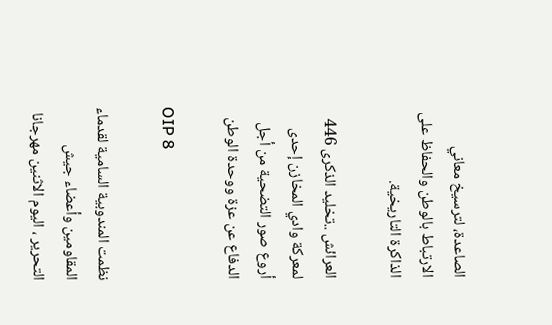الصاعدة، لترسيخ معاني الارتباط بالوطن والحفاظ على الذاكرة التاريخية.

العرائش ..تخليد الذكرى 446 لمعركة وادي المخازن إحدى أروع صور التضحية من أجل الدفاع عن عزة ووحدة الوطن

OIP 8

نظمت المندوبية السامية لقدماء المقاومين وأعضاء جيش التحرير ، اليوم الاثنين مهرجانا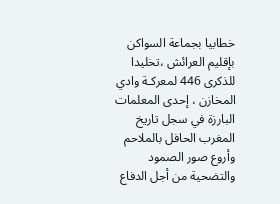خطابيا بجماعة السواكن بإقليم العرائش ،تخليدا للذكرى 446 لمعركـة وادي المخازن ، إحدى المعلمات البارزة في سجل تاريخ المغرب الحافل بالملاحم وأروع صور الصمود والتضحية من أجل الدفاع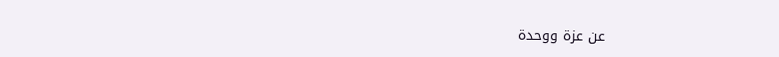عن عزة ووحدة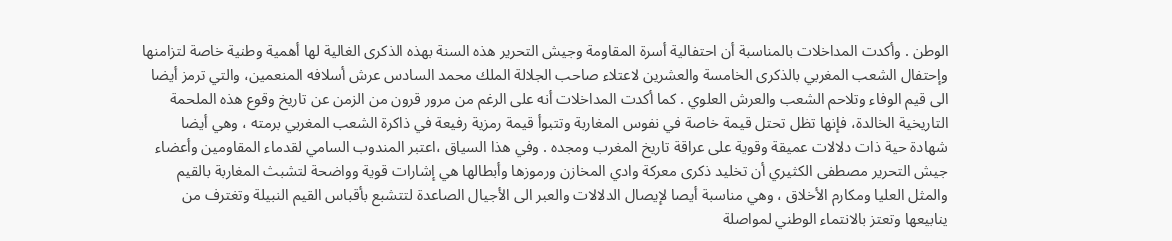الوطن . وأكدت المداخلات بالمناسبة أن احتفالية أسرة المقاومة وجيش التحرير هذه السنة بهذه الذكرى الغالية لها أهمية وطنية خاصة لتزامنها وإحتفال الشعب المغربي بالذكرى الخامسة والعشرين لاعتلاء صاحب الجلالة الملك محمد السادس عرش أسلافه المنعمين، والتي ترمز أيضا الى قيم الوفاء وتلاحم الشعب والعرش العلوي . كما أكدت المداخلات أنه على الرغم من مرور قرون من الزمن عن تاريخ وقوع هذه الملحمة التاريخية الخالدة، فإنها تظل تحتل قيمة خاصة في نفوس المغاربة وتتبوأ قيمة رمزية رفيعة في ذاكرة الشعب المغربي برمته ، وهي أيضا شهادة حية ذات دلالات عميقة وقوية على عراقة تاريخ المغرب ومجده . وفي هذا السياق ،اعتبر المندوب السامي لقدماء المقاومين وأعضاء جيش التحرير مصطفى الكثيري أن تخليد ذكرى معركة وادي المخازن ورموزها وأبطالها هي إشارات قوية وواضحة لتشبث المغاربة بالقيم والمثل العليا ومكارم الأخلاق ، وهي مناسبة أيصا لإيصال الدلالات والعبر الى الأجيال الصاعدة لتتشبع بأقباس القيم النبيلة وتغترف من ينابيعها وتعتز بالانتماء الوطني لمواصلة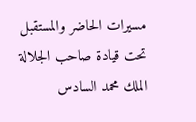مسيرات الحاضر والمستقبل تحت قيادة صاحب الجلالة الملك محمد السادس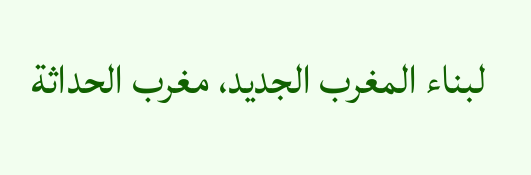لبناء المغرب الجديد، مغرب الحداثة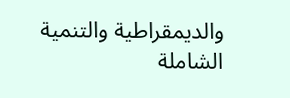والديمقراطية والتنمية الشاملة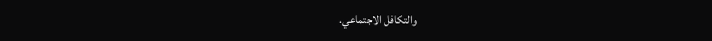والتكافل الاجتماعي.